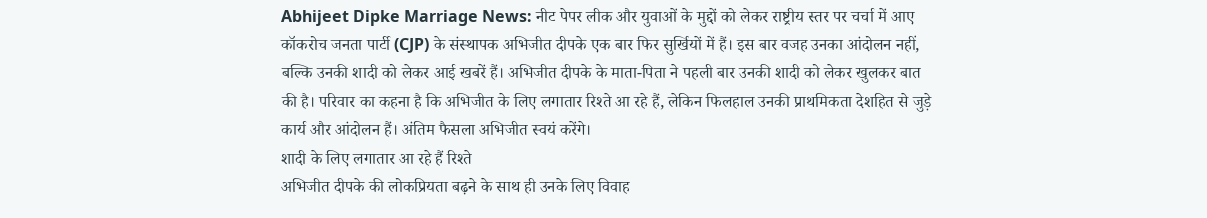Abhijeet Dipke Marriage News: नीट पेपर लीक और युवाओं के मुद्दों को लेकर राष्ट्रीय स्तर पर चर्चा में आए कॉकरोच जनता पार्टी (CJP) के संस्थापक अभिजीत दीपके एक बार फिर सुर्खियों में हैं। इस बार वजह उनका आंदोलन नहीं, बल्कि उनकी शादी को लेकर आई खबरें हैं। अभिजीत दीपके के माता-पिता ने पहली बार उनकी शादी को लेकर खुलकर बात की है। परिवार का कहना है कि अभिजीत के लिए लगातार रिश्ते आ रहे हैं, लेकिन फिलहाल उनकी प्राथमिकता देशहित से जुड़े कार्य और आंदोलन हैं। अंतिम फैसला अभिजीत स्वयं करेंगे।
शादी के लिए लगातार आ रहे हैं रिश्ते
अभिजीत दीपके की लोकप्रियता बढ़ने के साथ ही उनके लिए विवाह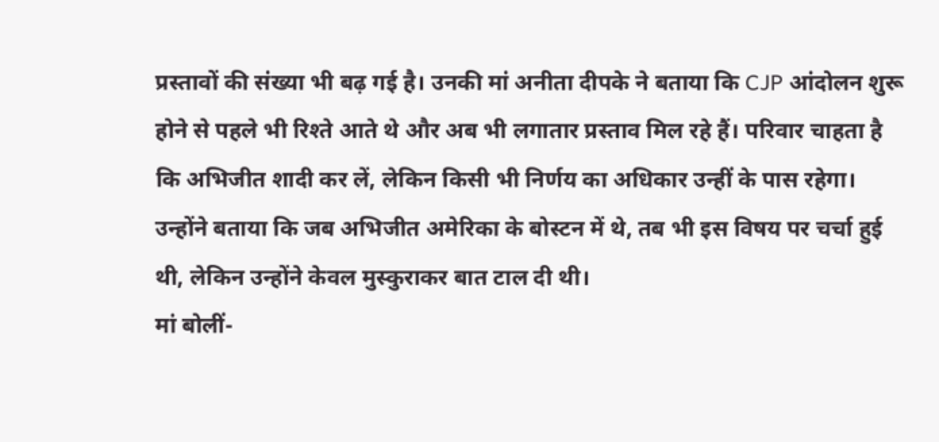प्रस्तावों की संख्या भी बढ़ गई है। उनकी मां अनीता दीपके ने बताया कि CJP आंदोलन शुरू होने से पहले भी रिश्ते आते थे और अब भी लगातार प्रस्ताव मिल रहे हैं। परिवार चाहता है कि अभिजीत शादी कर लें, लेकिन किसी भी निर्णय का अधिकार उन्हीं के पास रहेगा। उन्होंने बताया कि जब अभिजीत अमेरिका के बोस्टन में थे, तब भी इस विषय पर चर्चा हुई थी, लेकिन उन्होंने केवल मुस्कुराकर बात टाल दी थी।
मां बोलीं-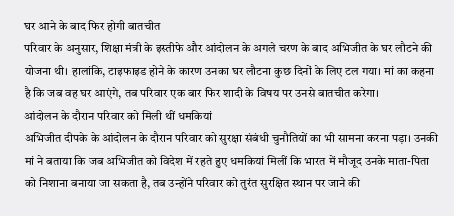घर आने के बाद फिर होगी बातचीत
परिवार के अनुसार, शिक्षा मंत्री के इस्तीफे और आंदोलन के अगले चरण के बाद अभिजीत के घर लौटने की योजना थी। हालांकि, टाइफाइड होने के कारण उनका घर लौटना कुछ दिनों के लिए टल गया। मां का कहना है कि जब वह घर आएंगे, तब परिवार एक बार फिर शादी के विषय पर उनसे बातचीत करेगा।
आंदोलन के दौरान परिवार को मिली थीं धमकियां
अभिजीत दीपके के आंदोलन के दौरान परिवार को सुरक्षा संबंधी चुनौतियों का भी सामना करना पड़ा। उनकी मां ने बताया कि जब अभिजीत को विदेश में रहते हुए धमकियां मिलीं कि भारत में मौजूद उनके माता-पिता को निशाना बनाया जा सकता है, तब उन्होंने परिवार को तुरंत सुरक्षित स्थान पर जाने की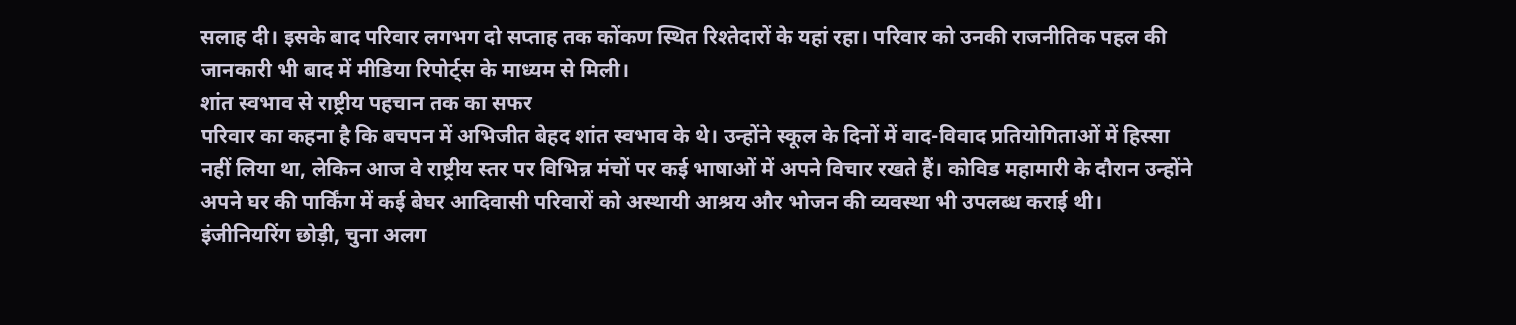सलाह दी। इसके बाद परिवार लगभग दो सप्ताह तक कोंकण स्थित रिश्तेदारों के यहां रहा। परिवार को उनकी राजनीतिक पहल की जानकारी भी बाद में मीडिया रिपोर्ट्स के माध्यम से मिली।
शांत स्वभाव से राष्ट्रीय पहचान तक का सफर
परिवार का कहना है कि बचपन में अभिजीत बेहद शांत स्वभाव के थे। उन्होंने स्कूल के दिनों में वाद-विवाद प्रतियोगिताओं में हिस्सा नहीं लिया था, लेकिन आज वे राष्ट्रीय स्तर पर विभिन्न मंचों पर कई भाषाओं में अपने विचार रखते हैं। कोविड महामारी के दौरान उन्होंने अपने घर की पार्किंग में कई बेघर आदिवासी परिवारों को अस्थायी आश्रय और भोजन की व्यवस्था भी उपलब्ध कराई थी।
इंजीनियरिंग छोड़ी, चुना अलग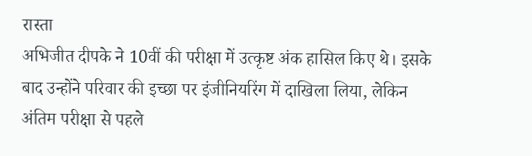रास्ता
अभिजीत दीपके ने 10वीं की परीक्षा में उत्कृष्ट अंक हासिल किए थे। इसके बाद उन्होंने परिवार की इच्छा पर इंजीनियरिंग में दाखिला लिया, लेकिन अंतिम परीक्षा से पहले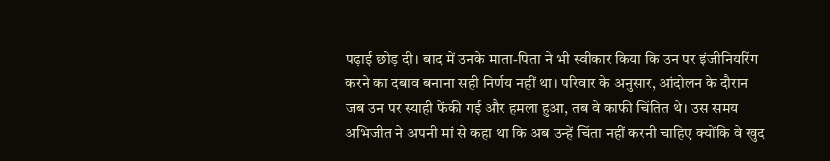पढ़ाई छोड़ दी। बाद में उनके माता-पिता ने भी स्वीकार किया कि उन पर इंजीनियरिंग करने का दबाव बनाना सही निर्णय नहीं था। परिवार के अनुसार, आंदोलन के दौरान जब उन पर स्याही फेंकी गई और हमला हुआ, तब वे काफी चिंतित थे। उस समय अभिजीत ने अपनी मां से कहा था कि अब उन्हें चिंता नहीं करनी चाहिए क्योंकि वे खुद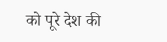को पूरे देश की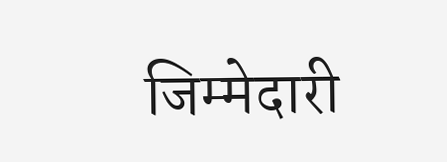जिम्मेदारी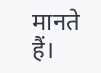मानते हैं।